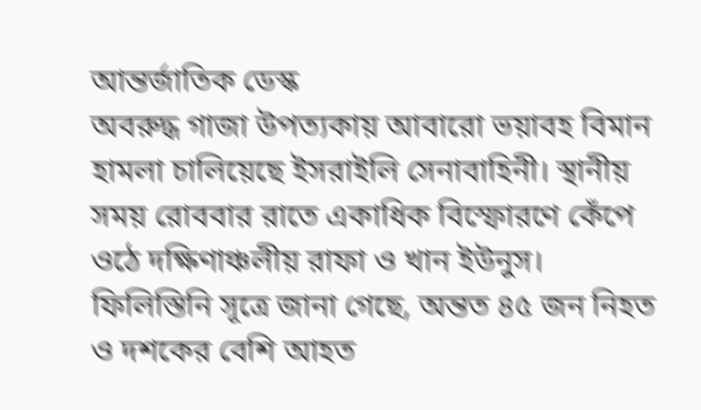আন্তর্জাতিক ডেস্ক
অবরুদ্ধ গাজা উপত্যকায় আবারো ভয়াবহ বিমান হামলা চালিয়েছে ইসরাইলি সেনাবাহিনী। স্থানীয় সময় রোববার রাতে একাধিক বিস্ফোরণে কেঁপে ওঠে দক্ষিণাঞ্চলীয় রাফা ও খান ইউনুস। ফিলিস্তিনি সূত্রে জানা গেছে, অন্তত ৪৫ জন নিহত ও দশকের বেশি আহত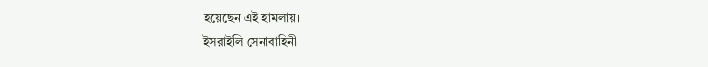হয়েছেন এই হামলায়।
ইসরাইলি সেনাবাহিনী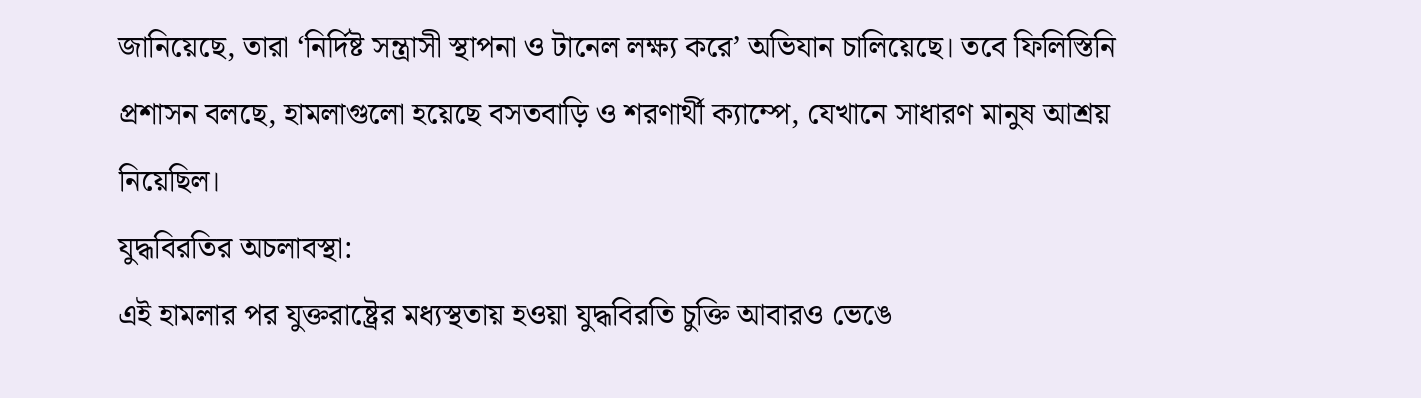জানিয়েছে, তারা ‘নির্দিষ্ট সন্ত্রাসী স্থাপনা ও টানেল লক্ষ্য করে’ অভিযান চালিয়েছে। তবে ফিলিস্তিনি প্রশাসন বলছে, হামলাগুলো হয়েছে বসতবাড়ি ও শরণার্থী ক্যাম্পে, যেখানে সাধারণ মানুষ আশ্রয় নিয়েছিল।
যুদ্ধবিরতির অচলাবস্থা:
এই হামলার পর যুক্তরাষ্ট্রের মধ্যস্থতায় হওয়া যুদ্ধবিরতি চুক্তি আবারও ভেঙে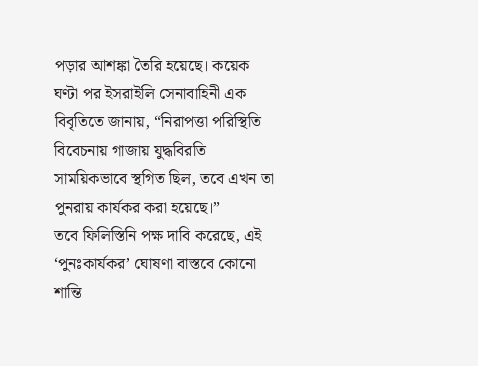পড়ার আশঙ্কা তৈরি হয়েছে। কয়েক ঘণ্টা পর ইসরাইলি সেনাবাহিনী এক বিবৃতিতে জানায়, “নিরাপত্তা পরিস্থিতি বিবেচনায় গাজায় যুদ্ধবিরতি সাময়িকভাবে স্থগিত ছিল, তবে এখন তা পুনরায় কার্যকর করা হয়েছে।”
তবে ফিলিস্তিনি পক্ষ দাবি করেছে, এই ‘পুনঃকার্যকর’ ঘোষণা বাস্তবে কোনো শান্তি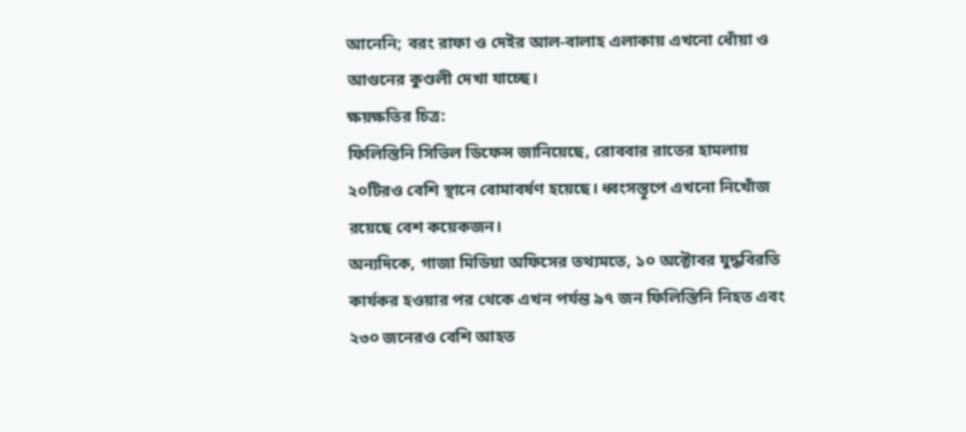আনেনি; বরং রাফা ও দেইর আল-বালাহ এলাকায় এখনো ধোঁয়া ও আগুনের কুণ্ডলী দেখা যাচ্ছে।
ক্ষয়ক্ষতির চিত্র:
ফিলিস্তিনি সিভিল ডিফেন্স জানিয়েছে, রোববার রাতের হামলায় ২০টিরও বেশি স্থানে বোমাবর্ষণ হয়েছে। ধ্বংসস্তূপে এখনো নিখোঁজ রয়েছে বেশ কয়েকজন।
অন্যদিকে, গাজা মিডিয়া অফিসের তথ্যমতে, ১০ অক্টোবর যুদ্ধবিরতি কার্যকর হওয়ার পর থেকে এখন পর্যন্ত ৯৭ জন ফিলিস্তিনি নিহত এবং ২৩০ জনেরও বেশি আহত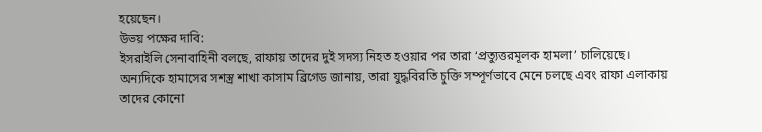হয়েছেন।
উভয় পক্ষের দাবি:
ইসরাইলি সেনাবাহিনী বলছে, রাফায় তাদের দুই সদস্য নিহত হওয়ার পর তারা ‘প্রত্যুত্তরমূলক হামলা’ চালিয়েছে।
অন্যদিকে হামাসের সশস্ত্র শাখা কাসাম ব্রিগেড জানায়, তারা যুদ্ধবিরতি চুক্তি সম্পূর্ণভাবে মেনে চলছে এবং রাফা এলাকায় তাদের কোনো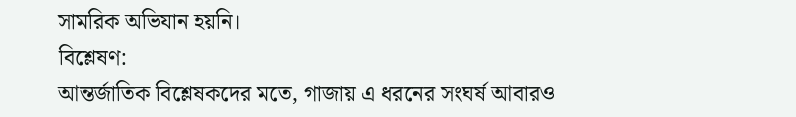সামরিক অভিযান হয়নি।
বিশ্লেষণ:
আন্তর্জাতিক বিশ্লেষকদের মতে, গাজায় এ ধরনের সংঘর্ষ আবারও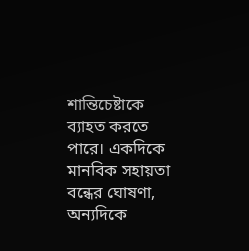শান্তিচেষ্টাকে ব্যাহত করতে পারে। একদিকে মানবিক সহায়তা বন্ধের ঘোষণা, অন্যদিকে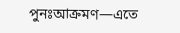পুনঃআক্রমণ—এতে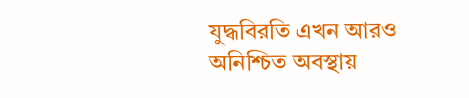যুদ্ধবিরতি এখন আরও অনিশ্চিত অবস্থায়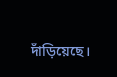দাঁড়িয়েছে।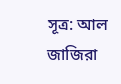সূত্র: আল জাজিরা